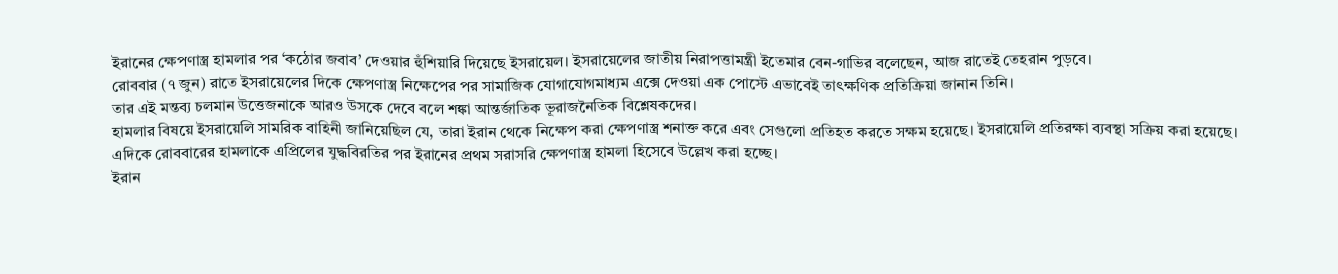ইরানের ক্ষেপণাস্ত্র হামলার পর ‘কঠোর জবাব’ দেওয়ার হুঁশিয়ারি দিয়েছে ইসরায়েল। ইসরায়েলের জাতীয় নিরাপত্তামন্ত্রী ইতেমার বেন-গাভির বলেছেন, আজ রাতেই তেহরান পুড়বে।
রোববার (৭ জুন) রাতে ইসরায়েলের দিকে ক্ষেপণাস্ত্র নিক্ষেপের পর সামাজিক যোগাযোগমাধ্যম এক্সে দেওয়া এক পোস্টে এভাবেই তাৎক্ষণিক প্রতিক্রিয়া জানান তিনি।
তার এই মন্তব্য চলমান উত্তেজনাকে আরও উসকে দেবে বলে শঙ্কা আন্তর্জাতিক ভূরাজনৈতিক বিশ্লেষকদের।
হামলার বিষয়ে ইসরায়েলি সামরিক বাহিনী জানিয়েছিল যে, তারা ইরান থেকে নিক্ষেপ করা ক্ষেপণাস্ত্র শনাক্ত করে এবং সেগুলো প্রতিহত করতে সক্ষম হয়েছে। ইসরায়েলি প্রতিরক্ষা ব্যবস্থা সক্রিয় করা হয়েছে।
এদিকে রোববারের হামলাকে এপ্রিলের যুদ্ধবিরতির পর ইরানের প্রথম সরাসরি ক্ষেপণাস্ত্র হামলা হিসেবে উল্লেখ করা হচ্ছে।
ইরান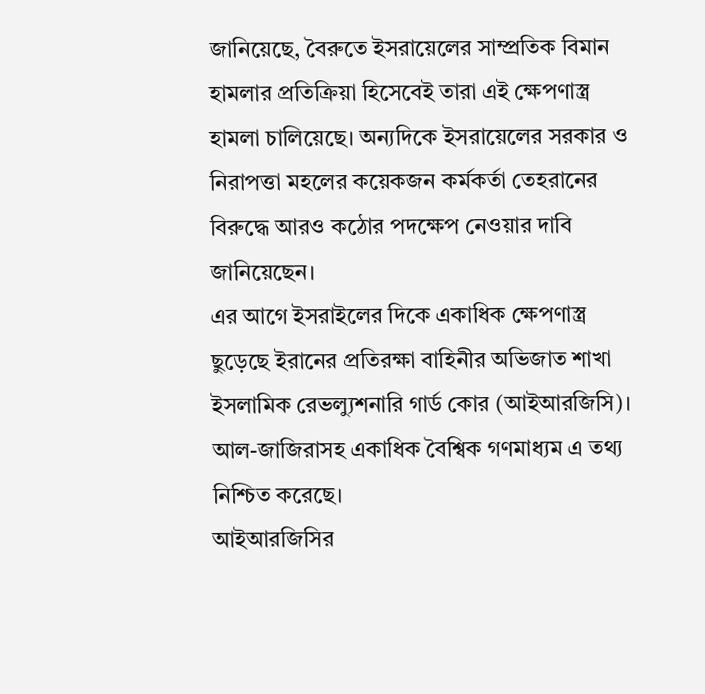জানিয়েছে, বৈরুতে ইসরায়েলের সাম্প্রতিক বিমান হামলার প্রতিক্রিয়া হিসেবেই তারা এই ক্ষেপণাস্ত্র হামলা চালিয়েছে। অন্যদিকে ইসরায়েলের সরকার ও নিরাপত্তা মহলের কয়েকজন কর্মকর্তা তেহরানের বিরুদ্ধে আরও কঠোর পদক্ষেপ নেওয়ার দাবি জানিয়েছেন।
এর আগে ইসরাইলের দিকে একাধিক ক্ষেপণাস্ত্র ছুড়েছে ইরানের প্রতিরক্ষা বাহিনীর অভিজাত শাখা ইসলামিক রেভল্যুশনারি গার্ড কোর (আইআরজিসি)। আল-জাজিরাসহ একাধিক বৈশ্বিক গণমাধ্যম এ তথ্য নিশ্চিত করেছে।
আইআরজিসির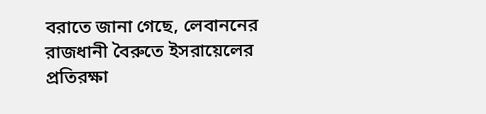বরাতে জানা গেছে, লেবাননের রাজধানী বৈরুতে ইসরায়েলের প্রতিরক্ষা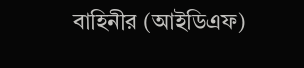বাহিনীর (আইডিএফ)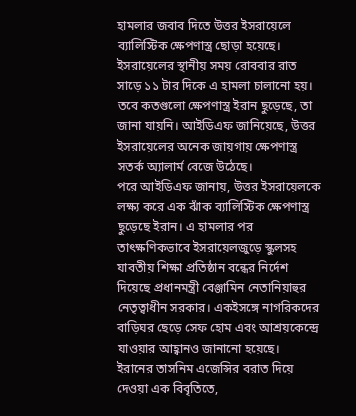হামলার জবাব দিতে উত্তর ইসরায়েলে ব্যালিস্টিক ক্ষেপণাস্ত্র ছোড়া হয়েছে।
ইসরায়েলের স্থানীয় সময় রোববার রাত সাড়ে ১১ টার দিকে এ হামলা চালানো হয়। তবে কতগুলো ক্ষেপণাস্ত্র ইরান ছুড়েছে, তা জানা যায়নি। আইডিএফ জানিয়েছে, উত্তর ইসরায়েলের অনেক জায়গায় ক্ষেপণাস্ত্র সতর্ক অ্যালার্ম বেজে উঠেছে।
পরে আইডিএফ জানায়, উত্তর ইসরায়েলকে লক্ষ্য করে এক ঝাঁক ব্যালিস্টিক ক্ষেপণাস্ত্র ছুড়েছে ইরান। এ হামলার পর তাৎক্ষণিকভাবে ইসরায়েলজুড়ে স্কুলসহ যাবতীয় শিক্ষা প্রতিষ্ঠান বন্ধের নির্দেশ দিয়েছে প্রধানমন্ত্রী বেঞ্জামিন নেতানিয়াহুর নেতৃত্বাধীন সরকার। একইসঙ্গে নাগরিকদের বাড়িঘর ছেড়ে সেফ হোম এবং আশ্রয়কেন্দ্রে যাওয়ার আহ্বানও জানানো হয়েছে।
ইরানের তাসনিম এজেন্সির বরাত দিয়ে দেওয়া এক বিবৃতিতে,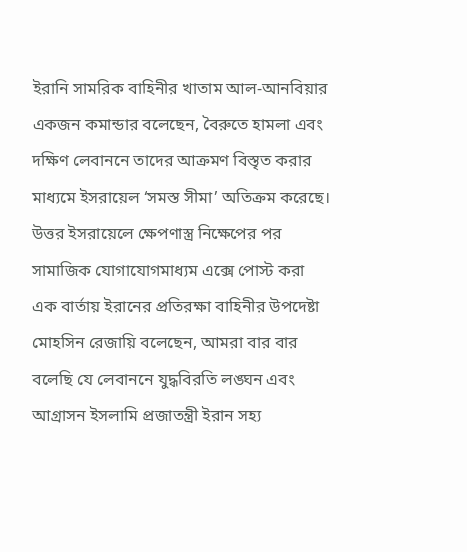ইরানি সামরিক বাহিনীর খাতাম আল-আনবিয়ার একজন কমান্ডার বলেছেন, বৈরুতে হামলা এবং দক্ষিণ লেবাননে তাদের আক্রমণ বিস্তৃত করার মাধ্যমে ইসরায়েল ‘সমস্ত সীমা’ অতিক্রম করেছে।
উত্তর ইসরায়েলে ক্ষেপণাস্ত্র নিক্ষেপের পর সামাজিক যোগাযোগমাধ্যম এক্সে পোস্ট করা এক বার্তায় ইরানের প্রতিরক্ষা বাহিনীর উপদেষ্টা মোহসিন রেজায়ি বলেছেন, আমরা বার বার বলেছি যে লেবাননে যুদ্ধবিরতি লঙ্ঘন এবং আগ্রাসন ইসলামি প্রজাতন্ত্রী ইরান সহ্য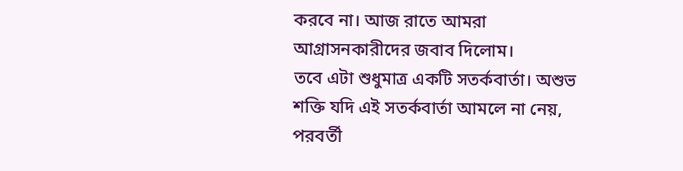করবে না। আজ রাতে আমরা আগ্রাসনকারীদের জবাব দিলোম।
তবে এটা শুধুমাত্র একটি সতর্কবার্তা। অশুভ শক্তি যদি এই সতর্কবার্তা আমলে না নেয়, পরবর্তী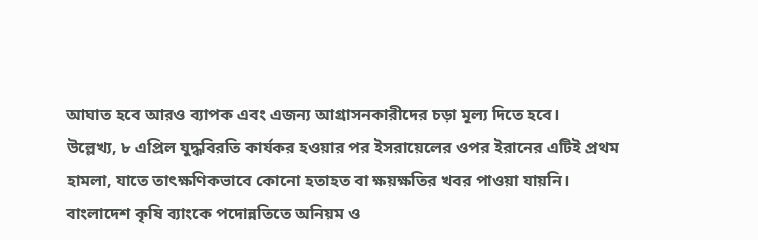আঘাত হবে আরও ব্যাপক এবং এজন্য আগ্রাসনকারীদের চড়া মূল্য দিতে হবে।
উল্লেখ্য, ৮ এপ্রিল যুদ্ধবিরতি কার্যকর হওয়ার পর ইসরায়েলের ওপর ইরানের এটিই প্রথম হামলা, যাতে তাৎক্ষণিকভাবে কোনো হতাহত বা ক্ষয়ক্ষতির খবর পাওয়া যায়নি।
বাংলাদেশ কৃষি ব্যাংকে পদোন্নতিতে অনিয়ম ও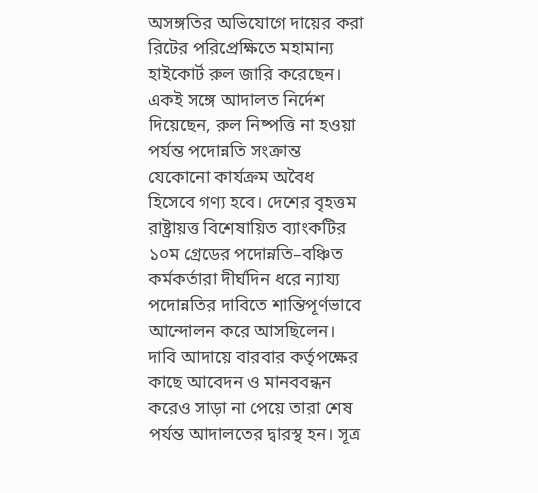অসঙ্গতির অভিযোগে দায়ের করা রিটের পরিপ্রেক্ষিতে মহামান্য হাইকোর্ট রুল জারি করেছেন। একই সঙ্গে আদালত নির্দেশ দিয়েছেন, রুল নিষ্পত্তি না হওয়া পর্যন্ত পদোন্নতি সংক্রান্ত যেকোনো কার্যক্রম অবৈধ হিসেবে গণ্য হবে। দেশের বৃহত্তম রাষ্ট্রায়ত্ত বিশেষায়িত ব্যাংকটির ১০ম গ্রেডের পদোন্নতি–বঞ্চিত কর্মকর্তারা দীর্ঘদিন ধরে ন্যায্য পদোন্নতির দাবিতে শান্তিপূর্ণভাবে আন্দোলন করে আসছিলেন। দাবি আদায়ে বারবার কর্তৃপক্ষের কাছে আবেদন ও মানববন্ধন করেও সাড়া না পেয়ে তারা শেষ পর্যন্ত আদালতের দ্বারস্থ হন। সূত্র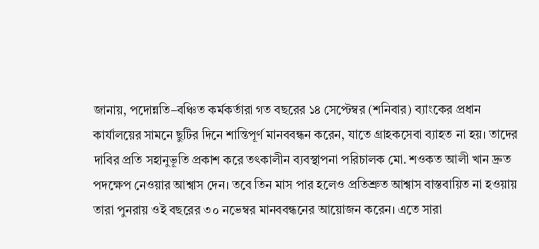জানায়, পদোন্নতি–বঞ্চিত কর্মকর্তারা গত বছরের ১৪ সেপ্টেম্বর (শনিবার) ব্যাংকের প্রধান কার্যালয়ের সামনে ছুটির দিনে শান্তিপূর্ণ মানববন্ধন করেন, যাতে গ্রাহকসেবা ব্যাহত না হয়। তাদের দাবির প্রতি সহানুভূতি প্রকাশ করে তৎকালীন ব্যবস্থাপনা পরিচালক মো. শওকত আলী খান দ্রুত পদক্ষেপ নেওয়ার আশ্বাস দেন। তবে তিন মাস পার হলেও প্রতিশ্রুত আশ্বাস বাস্তবায়িত না হওয়ায় তারা পুনরায় ওই বছরের ৩০ নভেম্বর মানববন্ধনের আয়োজন করেন। এতে সারা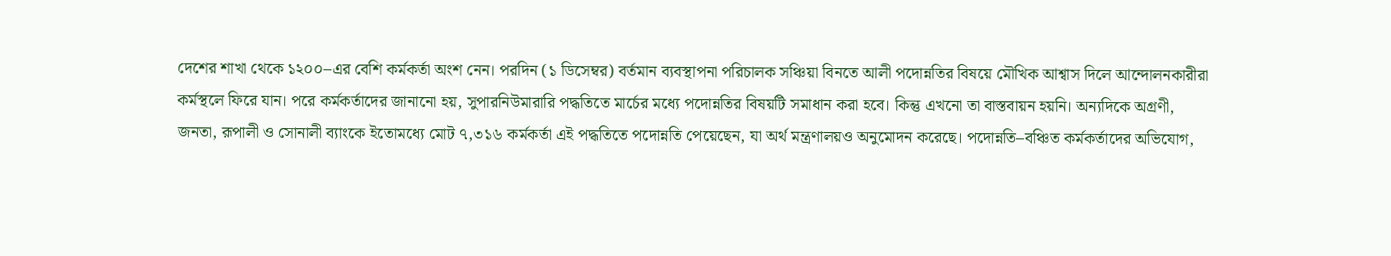দেশের শাখা থেকে ১২০০–এর বেশি কর্মকর্তা অংশ নেন। পরদিন (১ ডিসেম্বর) বর্তমান ব্যবস্থাপনা পরিচালক সঞ্চিয়া বিনতে আলী পদোন্নতির বিষয়ে মৌখিক আশ্বাস দিলে আন্দোলনকারীরা কর্মস্থলে ফিরে যান। পরে কর্মকর্তাদের জানানো হয়, সুপারনিউমারারি পদ্ধতিতে মার্চের মধ্যে পদোন্নতির বিষয়টি সমাধান করা হবে। কিন্তু এখনো তা বাস্তবায়ন হয়নি। অন্যদিকে অগ্রণী, জনতা, রূপালী ও সোনালী ব্যাংকে ইতোমধ্যে মোট ৭,৩১৬ কর্মকর্তা এই পদ্ধতিতে পদোন্নতি পেয়েছেন, যা অর্থ মন্ত্রণালয়ও অনুমোদন করেছে। পদোন্নতি–বঞ্চিত কর্মকর্তাদের অভিযোগ,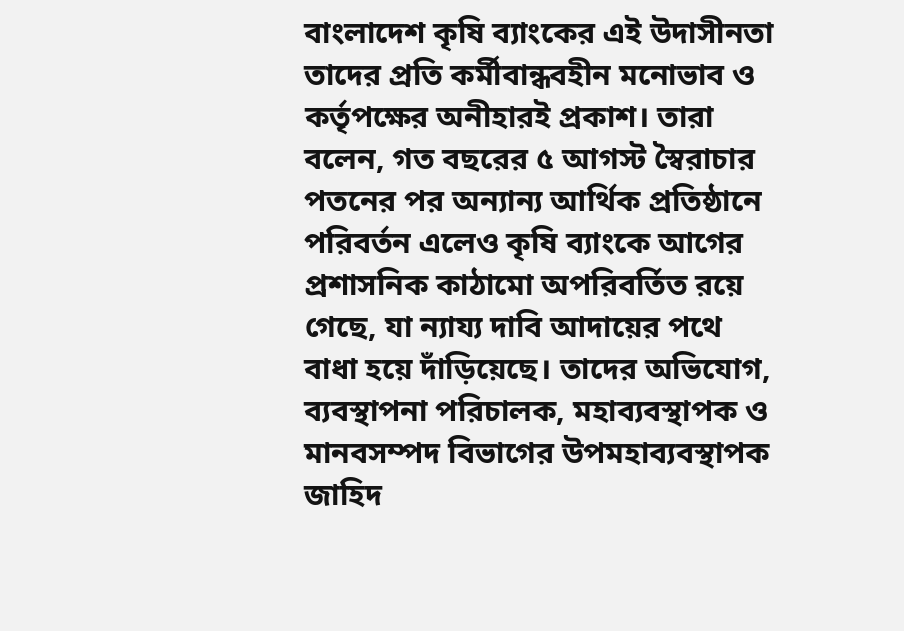বাংলাদেশ কৃষি ব্যাংকের এই উদাসীনতা তাদের প্রতি কর্মীবান্ধবহীন মনোভাব ও কর্তৃপক্ষের অনীহারই প্রকাশ। তারা বলেন, গত বছরের ৫ আগস্ট স্বৈরাচার পতনের পর অন্যান্য আর্থিক প্রতিষ্ঠানে পরিবর্তন এলেও কৃষি ব্যাংকে আগের প্রশাসনিক কাঠামো অপরিবর্তিত রয়ে গেছে, যা ন্যায্য দাবি আদায়ের পথে বাধা হয়ে দাঁড়িয়েছে। তাদের অভিযোগ, ব্যবস্থাপনা পরিচালক, মহাব্যবস্থাপক ও মানবসম্পদ বিভাগের উপমহাব্যবস্থাপক জাহিদ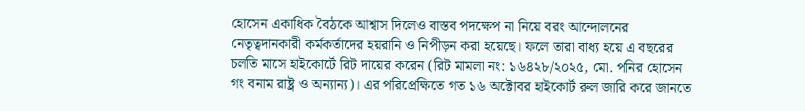হোসেন একাধিক বৈঠকে আশ্বাস দিলেও বাস্তব পদক্ষেপ না নিয়ে বরং আন্দোলনের নেতৃত্বদানকারী কর্মকর্তাদের হয়রানি ও নিপীড়ন করা হয়েছে। ফলে তারা বাধ্য হয়ে এ বছরের চলতি মাসে হাইকোর্টে রিট দায়ের করেন (রিট মামলা নং: ১৬৪২৮/২০২৫, মো. পনির হোসেন গং বনাম রাষ্ট্র ও অন্যান্য)। এর পরিপ্রেক্ষিতে গত ১৬ অক্টোবর হাইকোর্ট রুল জারি করে জানতে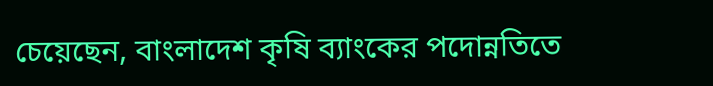চেয়েছেন, বাংলাদেশ কৃষি ব্যাংকের পদোন্নতিতে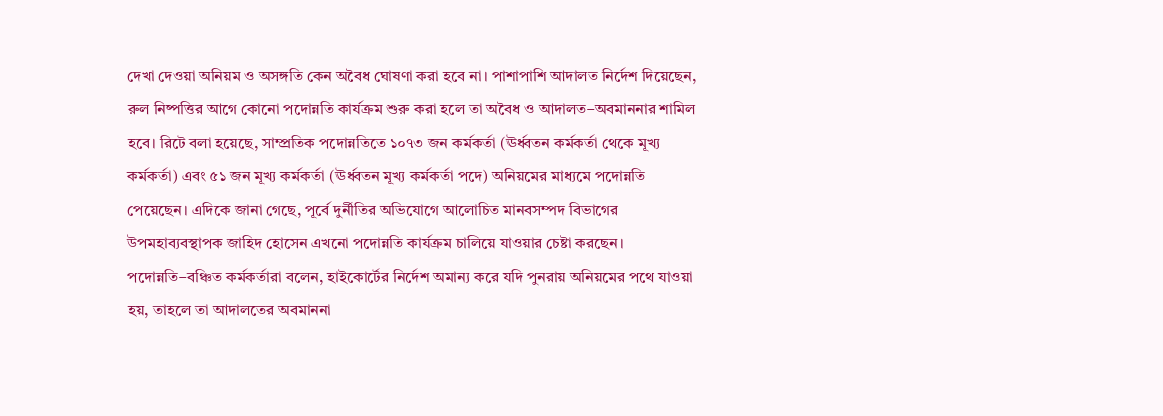দেখা দেওয়া অনিয়ম ও অসঙ্গতি কেন অবৈধ ঘোষণা করা হবে না। পাশাপাশি আদালত নির্দেশ দিয়েছেন, রুল নিষ্পত্তির আগে কোনো পদোন্নতি কার্যক্রম শুরু করা হলে তা অবৈধ ও আদালত–অবমাননার শামিল হবে। রিটে বলা হয়েছে, সাম্প্রতিক পদোন্নতিতে ১০৭৩ জন কর্মকর্তা (ঊর্ধ্বতন কর্মকর্তা থেকে মূখ্য কর্মকর্তা) এবং ৫১ জন মূখ্য কর্মকর্তা (ঊর্ধ্বতন মূখ্য কর্মকর্তা পদে) অনিয়মের মাধ্যমে পদোন্নতি পেয়েছেন। এদিকে জানা গেছে, পূর্বে দুর্নীতির অভিযোগে আলোচিত মানবসম্পদ বিভাগের উপমহাব্যবস্থাপক জাহিদ হোসেন এখনো পদোন্নতি কার্যক্রম চালিয়ে যাওয়ার চেষ্টা করছেন। পদোন্নতি–বঞ্চিত কর্মকর্তারা বলেন, হাইকোর্টের নির্দেশ অমান্য করে যদি পুনরায় অনিয়মের পথে যাওয়া হয়, তাহলে তা আদালতের অবমাননা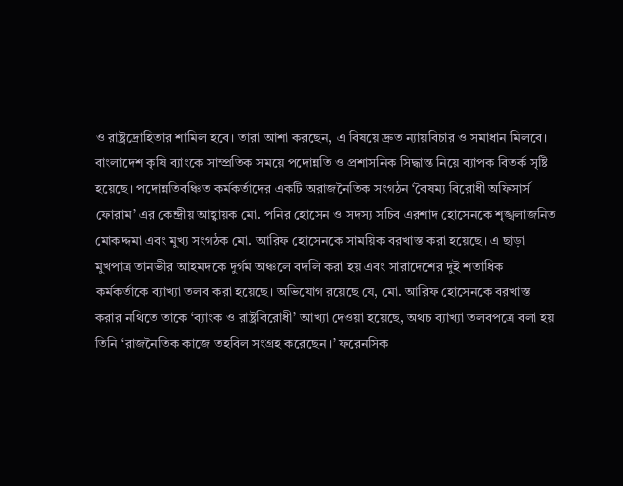ও রাষ্ট্রদ্রোহিতার শামিল হবে। তারা আশা করছেন, এ বিষয়ে দ্রুত ন্যায়বিচার ও সমাধান মিলবে।
বাংলাদেশ কৃষি ব্যাংকে সাম্প্রতিক সময়ে পদোন্নতি ও প্রশাসনিক সিদ্ধান্ত নিয়ে ব্যাপক বিতর্ক সৃষ্টি হয়েছে। পদোন্নতিবঞ্চিত কর্মকর্তাদের একটি অরাজনৈতিক সংগঠন ‘বৈষম্য বিরোধী অফিসার্স ফোরাম’ এর কেন্দ্রীয় আহ্বায়ক মো. পনির হোসেন ও সদস্য সচিব এরশাদ হোসেনকে শৃঙ্খলাজনিত মোকদ্দমা এবং মুখ্য সংগঠক মো. আরিফ হোসেনকে সাময়িক বরখাস্ত করা হয়েছে। এ ছাড়া মুখপাত্র তানভীর আহমদকে দুর্গম অঞ্চলে বদলি করা হয় এবং সারাদেশের দুই শতাধিক কর্মকর্তাকে ব্যাখ্যা তলব করা হয়েছে। অভিযোগ রয়েছে যে, মো. আরিফ হোসেনকে বরখাস্ত করার নথিতে তাকে ‘ব্যাংক ও রাষ্ট্রবিরোধী’ আখ্যা দেওয়া হয়েছে, অথচ ব্যাখ্যা তলবপত্রে বলা হয় তিনি ‘রাজনৈতিক কাজে তহবিল সংগ্রহ করেছেন।’ ফরেনসিক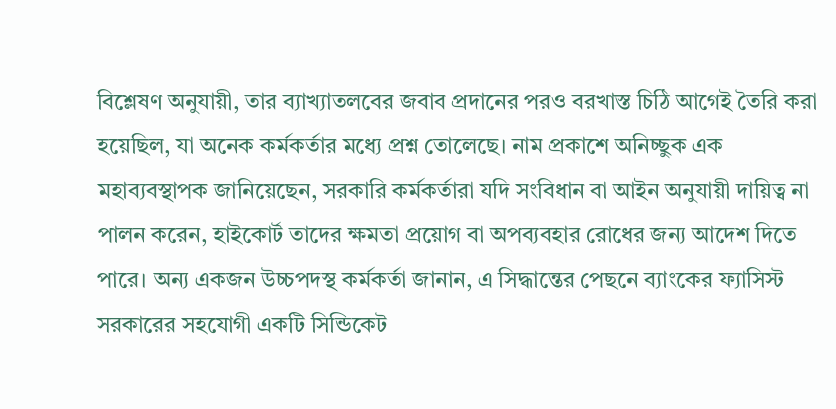বিশ্লেষণ অনুযায়ী, তার ব্যাখ্যাতলবের জবাব প্রদানের পরও বরখাস্ত চিঠি আগেই তৈরি করা হয়েছিল, যা অনেক কর্মকর্তার মধ্যে প্রশ্ন তোলেছে। নাম প্রকাশে অনিচ্ছুক এক মহাব্যবস্থাপক জানিয়েছেন, সরকারি কর্মকর্তারা যদি সংবিধান বা আইন অনুযায়ী দায়িত্ব না পালন করেন, হাইকোর্ট তাদের ক্ষমতা প্রয়োগ বা অপব্যবহার রোধের জন্য আদেশ দিতে পারে। অন্য একজন উচ্চপদস্থ কর্মকর্তা জানান, এ সিদ্ধান্তের পেছনে ব্যাংকের ফ্যাসিস্ট সরকারের সহযোগী একটি সিন্ডিকেট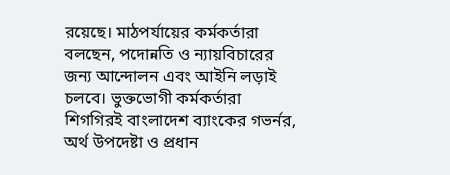রয়েছে। মাঠপর্যায়ের কর্মকর্তারা বলছেন, পদোন্নতি ও ন্যায়বিচারের জন্য আন্দোলন এবং আইনি লড়াই চলবে। ভুক্তভোগী কর্মকর্তারা শিগগিরই বাংলাদেশ ব্যাংকের গভর্নর, অর্থ উপদেষ্টা ও প্রধান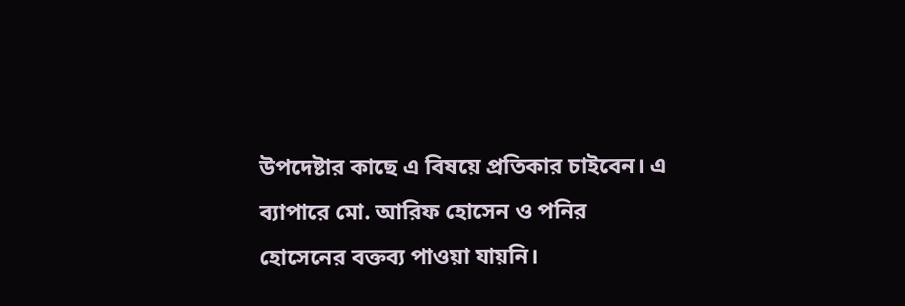উপদেষ্টার কাছে এ বিষয়ে প্রতিকার চাইবেন। এ ব্যাপারে মো. আরিফ হোসেন ও পনির হোসেনের বক্তব্য পাওয়া যায়নি।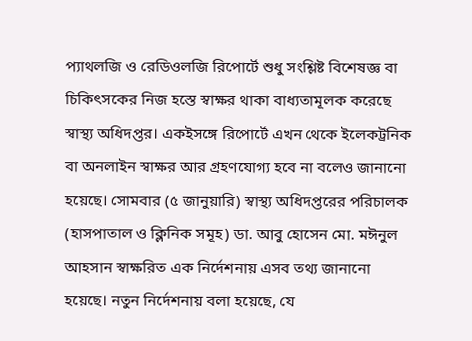প্যাথলজি ও রেডিওলজি রিপোর্টে শুধু সংশ্লিষ্ট বিশেষজ্ঞ বা চিকিৎসকের নিজ হস্তে স্বাক্ষর থাকা বাধ্যতামূলক করেছে স্বাস্থ্য অধিদপ্তর। একইসঙ্গে রিপোর্টে এখন থেকে ইলেকট্রনিক বা অনলাইন স্বাক্ষর আর গ্রহণযোগ্য হবে না বলেও জানানো হয়েছে। সোমবার (৫ জানুয়ারি) স্বাস্থ্য অধিদপ্তরের পরিচালক (হাসপাতাল ও ক্লিনিক সমূহ) ডা. আবু হোসেন মো. মঈনুল আহসান স্বাক্ষরিত এক নির্দেশনায় এসব তথ্য জানানো হয়েছে। নতুন নির্দেশনায় বলা হয়েছে, যে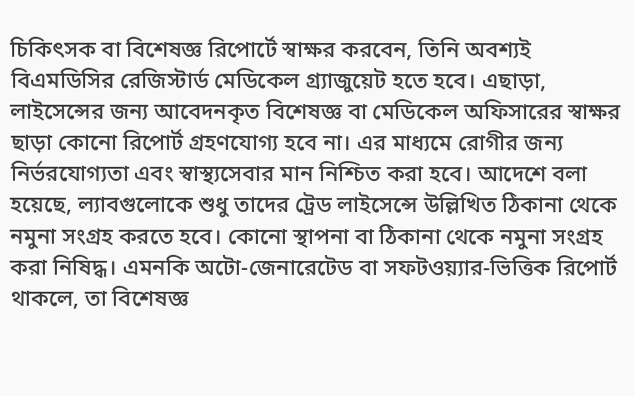চিকিৎসক বা বিশেষজ্ঞ রিপোর্টে স্বাক্ষর করবেন, তিনি অবশ্যই বিএমডিসির রেজিস্টার্ড মেডিকেল গ্র্যাজুয়েট হতে হবে। এছাড়া, লাইসেন্সের জন্য আবেদনকৃত বিশেষজ্ঞ বা মেডিকেল অফিসারের স্বাক্ষর ছাড়া কোনো রিপোর্ট গ্রহণযোগ্য হবে না। এর মাধ্যমে রোগীর জন্য নির্ভরযোগ্যতা এবং স্বাস্থ্যসেবার মান নিশ্চিত করা হবে। আদেশে বলা হয়েছে, ল্যাবগুলোকে শুধু তাদের ট্রেড লাইসেন্সে উল্লিখিত ঠিকানা থেকে নমুনা সংগ্রহ করতে হবে। কোনো স্থাপনা বা ঠিকানা থেকে নমুনা সংগ্রহ করা নিষিদ্ধ। এমনকি অটো-জেনারেটেড বা সফটওয়্যার-ভিত্তিক রিপোর্ট থাকলে, তা বিশেষজ্ঞ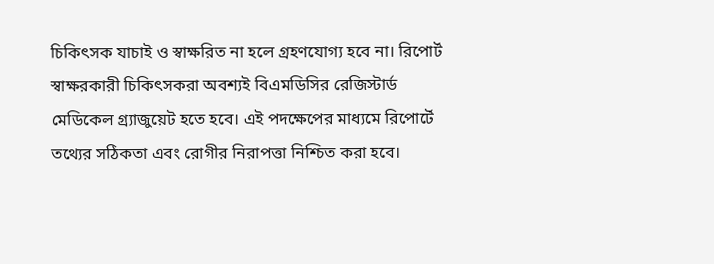চিকিৎসক যাচাই ও স্বাক্ষরিত না হলে গ্রহণযোগ্য হবে না। রিপোর্ট স্বাক্ষরকারী চিকিৎসকরা অবশ্যই বিএমডিসির রেজিস্টার্ড মেডিকেল গ্র্যাজুয়েট হতে হবে। এই পদক্ষেপের মাধ্যমে রিপোর্টে তথ্যের সঠিকতা এবং রোগীর নিরাপত্তা নিশ্চিত করা হবে।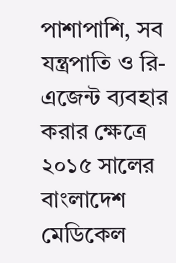পাশাপাশি, সব যন্ত্রপাতি ও রি-এজেন্ট ব্যবহার করার ক্ষেত্রে ২০১৫ সালের বাংলাদেশ মেডিকেল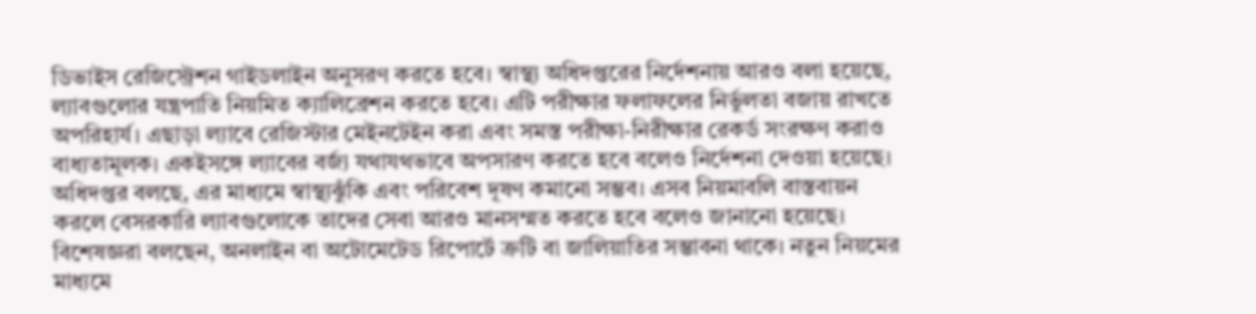ডিভাইস রেজিস্ট্রেশন গাইডলাইন অনুসরণ করতে হবে। স্বাস্থ্য অধিদপ্তরের নির্দেশনায় আরও বলা হয়েছে, ল্যাবগুলোর যন্ত্রপাতি নিয়মিত ক্যালিব্রেশন করতে হবে। এটি পরীক্ষার ফলাফলের নির্ভুলতা বজায় রাখতে অপরিহার্য। এছাড়া ল্যাবে রেজিস্টার মেইনটেইন করা এবং সমস্ত পরীক্ষা-নিরীক্ষার রেকর্ড সংরক্ষণ করাও বাধ্যতামূলক। একইসঙ্গে ল্যাবের বর্জ্য যথাযথভাবে অপসারণ করতে হবে বলেও নির্দেশনা দেওয়া হয়েছে। অধিদপ্তর বলছে, এর মাধ্যমে স্বাস্থ্যঝুঁকি এবং পরিবেশ দূষণ কমানো সম্ভব। এসব নিয়মাবলি বাস্তবায়ন করলে বেসরকারি ল্যাবগুলোকে তাদের সেবা আরও মানসম্মত করতে হবে বলেও জানানো হয়েছে। বিশেষজ্ঞরা বলছেন, অনলাইন বা অটোমেটেড রিপোর্টে ত্রুটি বা জালিয়াতির সম্ভাবনা থাকে। নতুন নিয়মের মাধ্যমে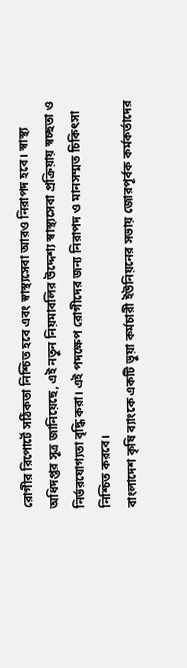রোগীর রিপোর্টে সঠিকতা নিশ্চিত হবে এবং স্বাস্থ্যসেবা আরও নিরাপদ হবে। স্বাস্থ্য অধিদপ্তর সূত্র জানিয়েছে, এই নতুন নিয়মাবলির উদ্দেশ্য স্বাস্থ্যসেবা প্রক্রিয়ায় স্বচ্ছতা ও নির্ভরযোগ্যতা বৃদ্ধি করা। এই পদক্ষেপ রোগীদের জন্য নিরাপদ ও মানসম্মত চিকিৎসা নিশ্চিত করবে।
বাংলাদেশ কৃষি ব্যাংকে একটি ভুয়া কর্মচারী ইউনিয়নের সভায় জোরপূর্বক কর্মকর্তাদের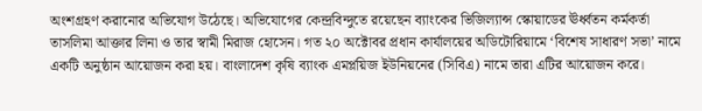অংশগ্রহণ করানোর অভিযোগ উঠেছে। অভিযোগের কেন্দ্রবিন্দুতে রয়েছেন ব্যাংকের ভিজিল্যান্স স্কোয়াডের ঊর্ধ্বতন কর্মকর্তা তাসলিমা আক্তার লিনা ও তার স্বামী মিরাজ হোসেন। গত ২০ অক্টোবর প্রধান কার্যালয়ের অডিটোরিয়ামে ‘বিশেষ সাধারণ সভা’ নামে একটি অনুষ্ঠান আয়োজন করা হয়। বাংলাদেশ কৃষি ব্যাংক এমপ্লয়িজ ইউনিয়নের (সিবিএ) নামে তারা এটির আয়োজন করে।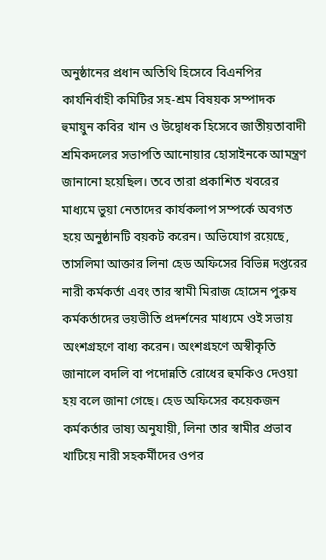অনুষ্ঠানের প্রধান অতিথি হিসেবে বিএনপির কার্যনির্বাহী কমিটির সহ-শ্রম বিষয়ক সম্পাদক হুমায়ুন কবির খান ও উদ্বোধক হিসেবে জাতীয়তাবাদী শ্রমিকদলের সভাপতি আনোয়ার হোসাইনকে আমন্ত্রণ জানানো হয়েছিল। তবে তারা প্রকাশিত খবরের মাধ্যমে ভুয়া নেতাদের কার্যকলাপ সম্পর্কে অবগত হয়ে অনুষ্ঠানটি বয়কট করেন। অভিযোগ রয়েছে, তাসলিমা আক্তার লিনা হেড অফিসের বিভিন্ন দপ্তরের নারী কর্মকর্তা এবং তার স্বামী মিরাজ হোসেন পুরুষ কর্মকর্তাদের ভয়ভীতি প্রদর্শনের মাধ্যমে ওই সভায় অংশগ্রহণে বাধ্য করেন। অংশগ্রহণে অস্বীকৃতি জানালে বদলি বা পদোন্নতি রোধের হুমকিও দেওয়া হয় বলে জানা গেছে। হেড অফিসের কয়েকজন কর্মকর্তার ভাষ্য অনুযায়ী, লিনা তার স্বামীর প্রভাব খাটিয়ে নারী সহকর্মীদের ওপর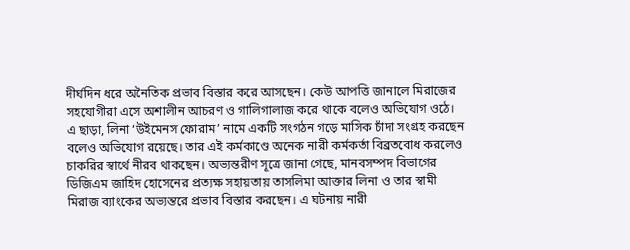দীর্ঘদিন ধরে অনৈতিক প্রভাব বিস্তার করে আসছেন। কেউ আপত্তি জানালে মিরাজের সহযোগীরা এসে অশালীন আচরণ ও গালিগালাজ করে থাকে বলেও অভিযোগ ওঠে। এ ছাড়া, লিনা ‘উইমেনস ফোরাম’ নামে একটি সংগঠন গড়ে মাসিক চাঁদা সংগ্রহ করছেন বলেও অভিযোগ রয়েছে। তার এই কর্মকাণ্ডে অনেক নারী কর্মকর্তা বিব্রতবোধ করলেও চাকরির স্বার্থে নীরব থাকছেন। অভ্যন্তরীণ সূত্রে জানা গেছে, মানবসম্পদ বিভাগের ডিজিএম জাহিদ হোসেনের প্রত্যক্ষ সহায়তায় তাসলিমা আক্তার লিনা ও তার স্বামী মিরাজ ব্যাংকের অভ্যন্তরে প্রভাব বিস্তার করছেন। এ ঘটনায় নারী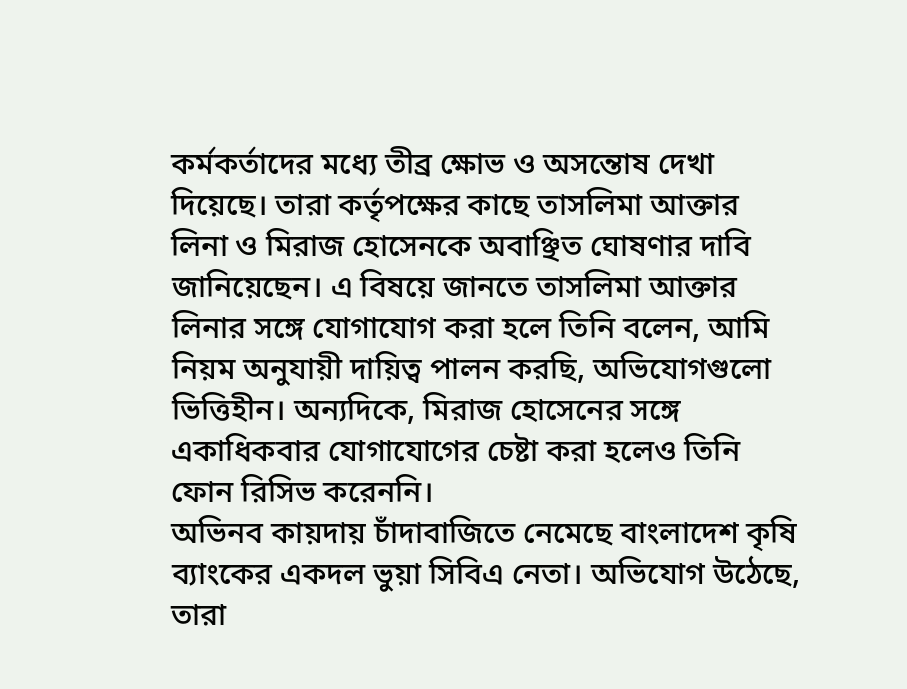কর্মকর্তাদের মধ্যে তীব্র ক্ষোভ ও অসন্তোষ দেখা দিয়েছে। তারা কর্তৃপক্ষের কাছে তাসলিমা আক্তার লিনা ও মিরাজ হোসেনকে অবাঞ্ছিত ঘোষণার দাবি জানিয়েছেন। এ বিষয়ে জানতে তাসলিমা আক্তার লিনার সঙ্গে যোগাযোগ করা হলে তিনি বলেন, আমি নিয়ম অনুযায়ী দায়িত্ব পালন করছি, অভিযোগগুলো ভিত্তিহীন। অন্যদিকে, মিরাজ হোসেনের সঙ্গে একাধিকবার যোগাযোগের চেষ্টা করা হলেও তিনি ফোন রিসিভ করেননি।
অভিনব কায়দায় চাঁদাবাজিতে নেমেছে বাংলাদেশ কৃষি ব্যাংকের একদল ভুয়া সিবিএ নেতা। অভিযোগ উঠেছে, তারা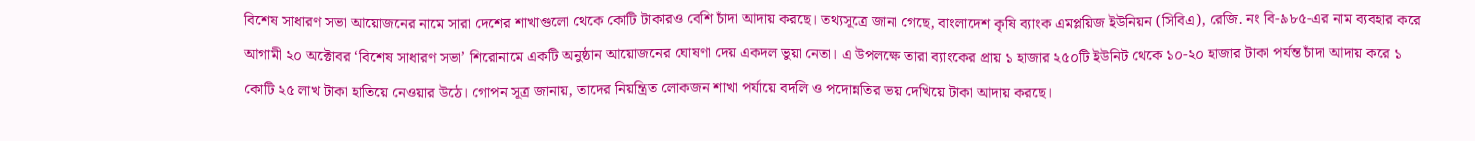বিশেষ সাধারণ সভা আয়োজনের নামে সারা দেশের শাখাগুলো থেকে কোটি টাকারও বেশি চাঁদা আদায় করছে। তথ্যসূত্রে জানা গেছে, বাংলাদেশ কৃষি ব্যাংক এমপ্লয়িজ ইউনিয়ন (সিবিএ), রেজি. নং বি-৯৮৫-এর নাম ব্যবহার করে আগামী ২০ অক্টোবর ‘বিশেষ সাধারণ সভা’ শিরোনামে একটি অনুষ্ঠান আয়োজনের ঘোষণা দেয় একদল ভুয়া নেতা। এ উপলক্ষে তারা ব্যাংকের প্রায় ১ হাজার ২৫০টি ইউনিট থেকে ১০-২০ হাজার টাকা পর্যন্ত চাঁদা আদায় করে ১ কোটি ২৫ লাখ টাকা হাতিয়ে নেওয়ার উঠে। গোপন সূত্র জানায়, তাদের নিয়ন্ত্রিত লোকজন শাখা পর্যায়ে বদলি ও পদোন্নতির ভয় দেখিয়ে টাকা আদায় করছে।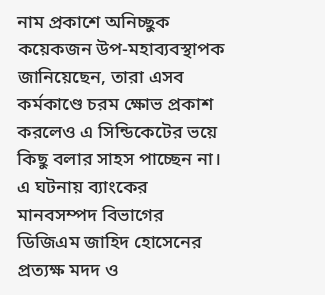নাম প্রকাশে অনিচ্ছুক কয়েকজন উপ-মহাব্যবস্থাপক জানিয়েছেন, তারা এসব কর্মকাণ্ডে চরম ক্ষোভ প্রকাশ করলেও এ সিন্ডিকেটের ভয়ে কিছু বলার সাহস পাচ্ছেন না। এ ঘটনায় ব্যাংকের মানবসম্পদ বিভাগের ডিজিএম জাহিদ হোসেনের প্রত্যক্ষ মদদ ও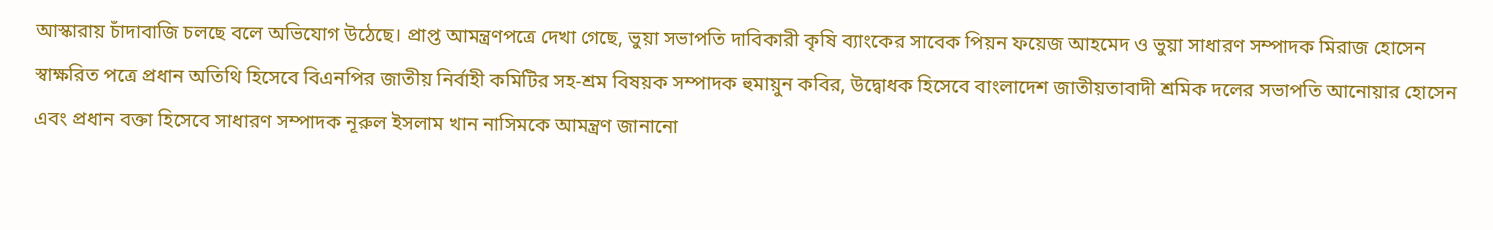আস্কারায় চাঁদাবাজি চলছে বলে অভিযোগ উঠেছে। প্রাপ্ত আমন্ত্রণপত্রে দেখা গেছে, ভুয়া সভাপতি দাবিকারী কৃষি ব্যাংকের সাবেক পিয়ন ফয়েজ আহমেদ ও ভুয়া সাধারণ সম্পাদক মিরাজ হোসেন স্বাক্ষরিত পত্রে প্রধান অতিথি হিসেবে বিএনপির জাতীয় নির্বাহী কমিটির সহ-শ্রম বিষয়ক সম্পাদক হুমায়ুন কবির, উদ্বোধক হিসেবে বাংলাদেশ জাতীয়তাবাদী শ্রমিক দলের সভাপতি আনোয়ার হোসেন এবং প্রধান বক্তা হিসেবে সাধারণ সম্পাদক নূরুল ইসলাম খান নাসিমকে আমন্ত্রণ জানানো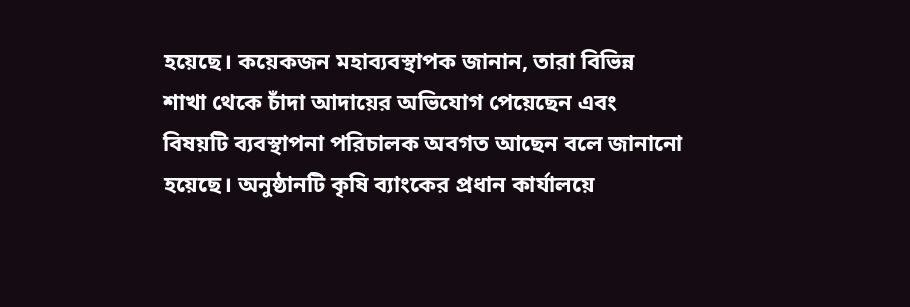হয়েছে। কয়েকজন মহাব্যবস্থাপক জানান, তারা বিভিন্ন শাখা থেকে চাঁদা আদায়ের অভিযোগ পেয়েছেন এবং বিষয়টি ব্যবস্থাপনা পরিচালক অবগত আছেন বলে জানানো হয়েছে। অনুষ্ঠানটি কৃষি ব্যাংকের প্রধান কার্যালয়ে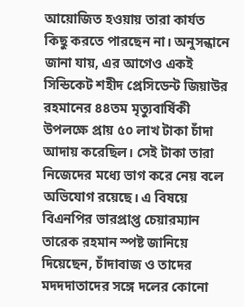আয়োজিত হওয়ায় তারা কার্যত কিছু করতে পারছেন না। অনুসন্ধানে জানা যায়, এর আগেও একই সিন্ডিকেট শহীদ প্রেসিডেন্ট জিয়াউর রহমানের ৪৪তম মৃত্যুবার্ষিকী উপলক্ষে প্রায় ৫০ লাখ টাকা চাঁদা আদায় করেছিল। সেই টাকা তারা নিজেদের মধ্যে ভাগ করে নেয় বলে অভিযোগ রয়েছে। এ বিষয়ে বিএনপির ভারপ্রাপ্ত চেয়ারম্যান তারেক রহমান স্পষ্ট জানিয়ে দিয়েছেন, চাঁদাবাজ ও তাদের মদদদাতাদের সঙ্গে দলের কোনো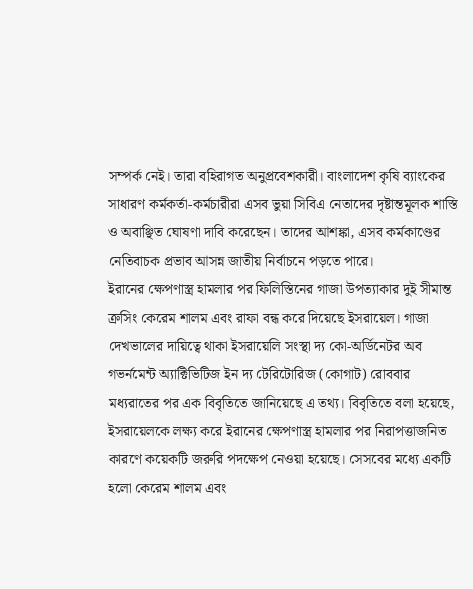সম্পর্ক নেই। তারা বহিরাগত অনুপ্রবেশকারী। বাংলাদেশ কৃষি ব্যাংকের সাধারণ কর্মকর্তা-কর্মচারীরা এসব ভুয়া সিবিএ নেতাদের দৃষ্টান্তমূলক শাস্তি ও অবাঞ্ছিত ঘোষণা দাবি করেছেন। তাদের আশঙ্কা, এসব কর্মকাণ্ডের নেতিবাচক প্রভাব আসন্ন জাতীয় নির্বাচনে পড়তে পারে।
ইরানের ক্ষেপণাস্ত্র হামলার পর ফিলিস্তিনের গাজা উপত্যাকার দুই সীমান্ত ক্রসিং কেরেম শালম এবং রাফা বন্ধ করে দিয়েছে ইসরায়েল। গাজা দেখভালের দায়িত্বে থাকা ইসরায়েলি সংস্থা দ্য কো-অর্ডিনেটর অব গভর্নমেন্ট অ্যাক্টিভিটিজ ইন দ্য টেরিটোরিজ (কোগাট) রোববার মধ্যরাতের পর এক বিবৃতিতে জানিয়েছে এ তথ্য। বিবৃতিতে বলা হয়েছে, ইসরায়েলকে লক্ষ্য করে ইরানের ক্ষেপণাস্ত্র হামলার পর নিরাপত্তাজনিত কারণে কয়েকটি জরুরি পদক্ষেপ নেওয়া হয়েছে। সেসবের মধ্যে একটি হলো কেরেম শালম এবং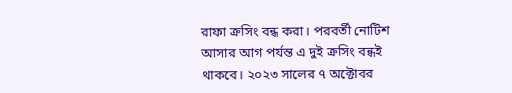রাফা ক্রসিং বন্ধ করা। পরবর্তী নোটিশ আসার আগ পর্যন্ত এ দুই ক্রসিং বন্ধই থাকবে। ২০২৩ সালের ৭ অক্টোবর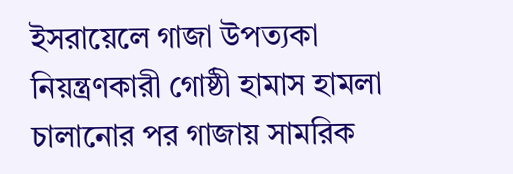ইসরায়েলে গাজা উপত্যকা নিয়ন্ত্রণকারী গোষ্ঠী হামাস হামলা চালানোর পর গাজায় সামরিক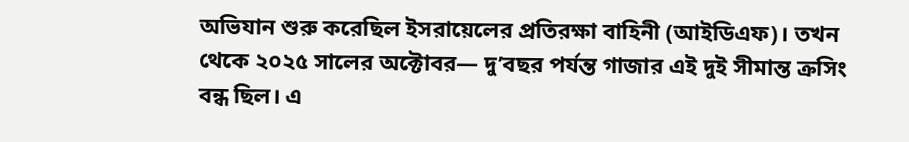অভিযান শুরু করেছিল ইসরায়েলের প্রতিরক্ষা বাহিনী (আইডিএফ)। তখন থেকে ২০২৫ সালের অক্টোবর— দু’বছর পর্যন্ত গাজার এই দুই সীমান্ত ক্রসিং বন্ধ ছিল। এ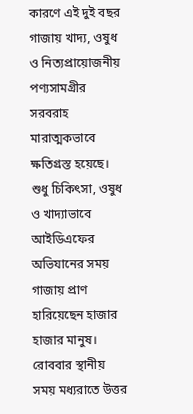কারণে এই দুই বছর গাজায় খাদ্য, ওষুধ ও নিত্যপ্রায়োজনীয় পণ্যসামগ্রীর সরবরাহ মারাত্মকভাবে ক্ষতিগ্রস্ত হয়েছে। শুধু চিকিৎসা, ওষুধ ও খাদ্যাভাবে আইডিএফের অভিযানের সময় গাজায় প্রাণ হারিয়েছেন হাজার হাজার মানুষ। রোববার স্থানীয় সময় মধ্যরাতে উত্তর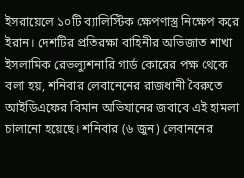ইসরায়েলে ১০টি ব্যালিস্টিক ক্ষেপণাস্ত্র নিক্ষেপ করে ইরান। দেশটির প্রতিরক্ষা বাহিনীর অভিজাত শাখা ইসলামিক রেভল্যুশনারি গার্ড কোরের পক্ষ থেকে বলা হয়, শনিবার লেবানেনের রাজধানী বৈরুতে আইডিএফের বিমান অভিযানের জবাবে এই হামলা চালানো হয়েছে। শনিবার (৬ জুন) লেবাননের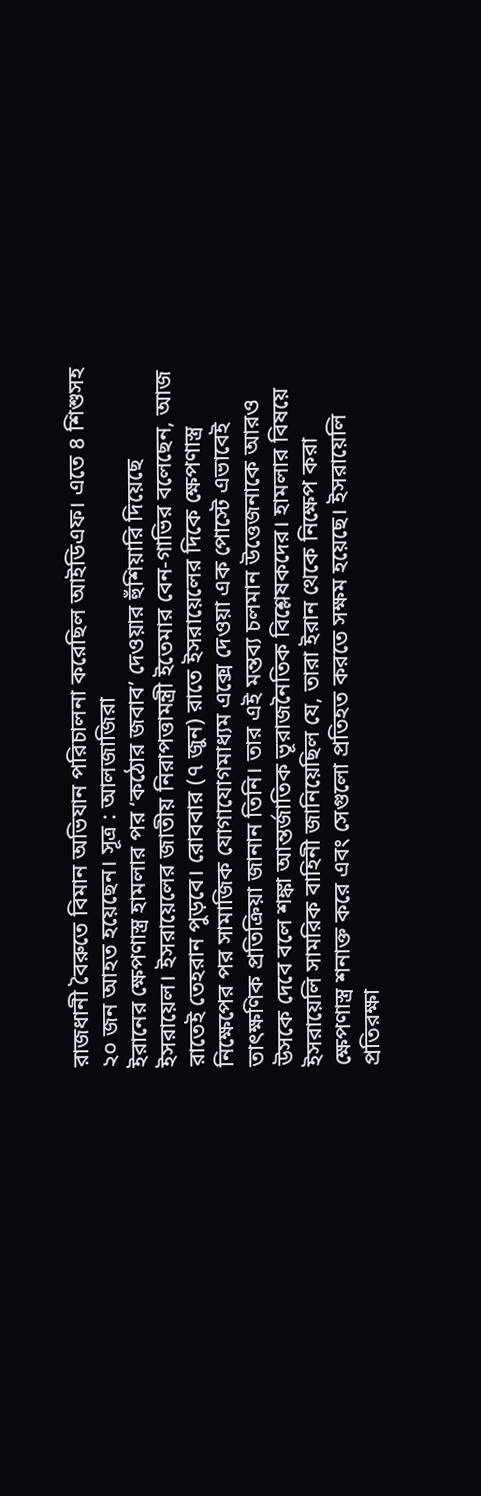রাজধানী বৈরুতে বিমান অভিযান পরিচালনা করেছিল আইডিএফ। এতে ৪ শিশুসহ ২০ জন আহত হয়েছেন। সূত্র : আলজাজিরা
ইরানের ক্ষেপণাস্ত্র হামলার পর ‘কঠোর জবাব’ দেওয়ার হুঁশিয়ারি দিয়েছে ইসরায়েল। ইসরায়েলের জাতীয় নিরাপত্তামন্ত্রী ইতেমার বেন-গাভির বলেছেন, আজ রাতেই তেহরান পুড়বে। রোববার (৭ জুন) রাতে ইসরায়েলের দিকে ক্ষেপণাস্ত্র নিক্ষেপের পর সামাজিক যোগাযোগমাধ্যম এক্সে দেওয়া এক পোস্টে এভাবেই তাৎক্ষণিক প্রতিক্রিয়া জানান তিনি। তার এই মন্তব্য চলমান উত্তেজনাকে আরও উসকে দেবে বলে শঙ্কা আন্তর্জাতিক ভূরাজনৈতিক বিশ্লেষকদের। হামলার বিষয়ে ইসরায়েলি সামরিক বাহিনী জানিয়েছিল যে, তারা ইরান থেকে নিক্ষেপ করা ক্ষেপণাস্ত্র শনাক্ত করে এবং সেগুলো প্রতিহত করতে সক্ষম হয়েছে। ইসরায়েলি প্রতিরক্ষা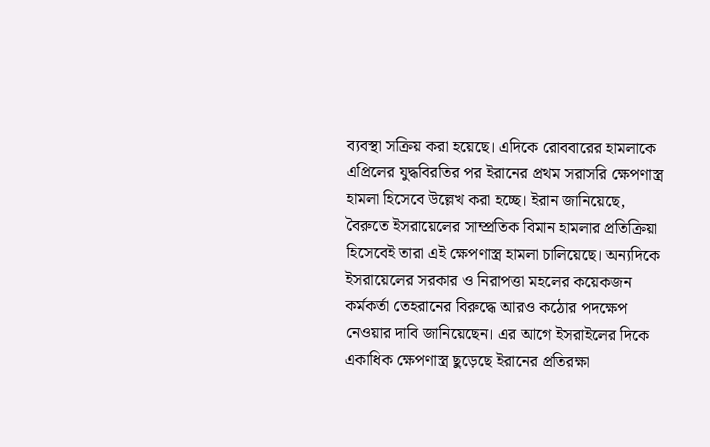ব্যবস্থা সক্রিয় করা হয়েছে। এদিকে রোববারের হামলাকে এপ্রিলের যুদ্ধবিরতির পর ইরানের প্রথম সরাসরি ক্ষেপণাস্ত্র হামলা হিসেবে উল্লেখ করা হচ্ছে। ইরান জানিয়েছে, বৈরুতে ইসরায়েলের সাম্প্রতিক বিমান হামলার প্রতিক্রিয়া হিসেবেই তারা এই ক্ষেপণাস্ত্র হামলা চালিয়েছে। অন্যদিকে ইসরায়েলের সরকার ও নিরাপত্তা মহলের কয়েকজন কর্মকর্তা তেহরানের বিরুদ্ধে আরও কঠোর পদক্ষেপ নেওয়ার দাবি জানিয়েছেন। এর আগে ইসরাইলের দিকে একাধিক ক্ষেপণাস্ত্র ছুড়েছে ইরানের প্রতিরক্ষা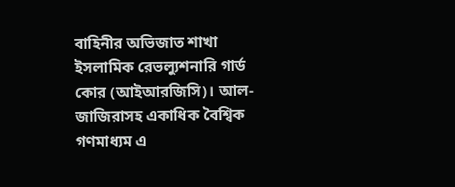বাহিনীর অভিজাত শাখা ইসলামিক রেভল্যুশনারি গার্ড কোর (আইআরজিসি)। আল-জাজিরাসহ একাধিক বৈশ্বিক গণমাধ্যম এ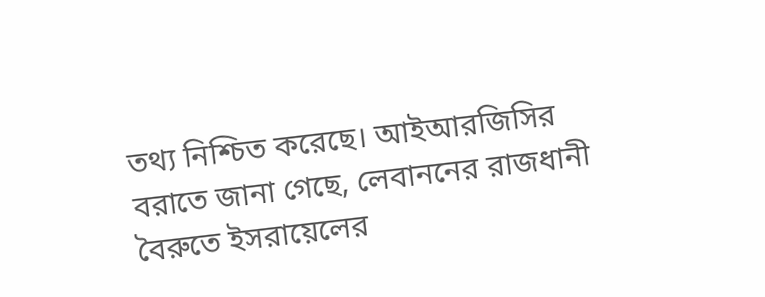তথ্য নিশ্চিত করেছে। আইআরজিসির বরাতে জানা গেছে, লেবাননের রাজধানী বৈরুতে ইসরায়েলের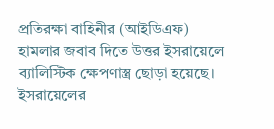প্রতিরক্ষা বাহিনীর (আইডিএফ) হামলার জবাব দিতে উত্তর ইসরায়েলে ব্যালিস্টিক ক্ষেপণাস্ত্র ছোড়া হয়েছে। ইসরায়েলের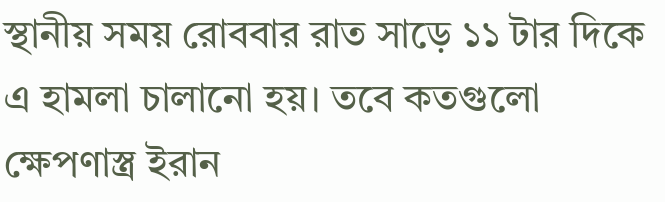স্থানীয় সময় রোববার রাত সাড়ে ১১ টার দিকে এ হামলা চালানো হয়। তবে কতগুলো ক্ষেপণাস্ত্র ইরান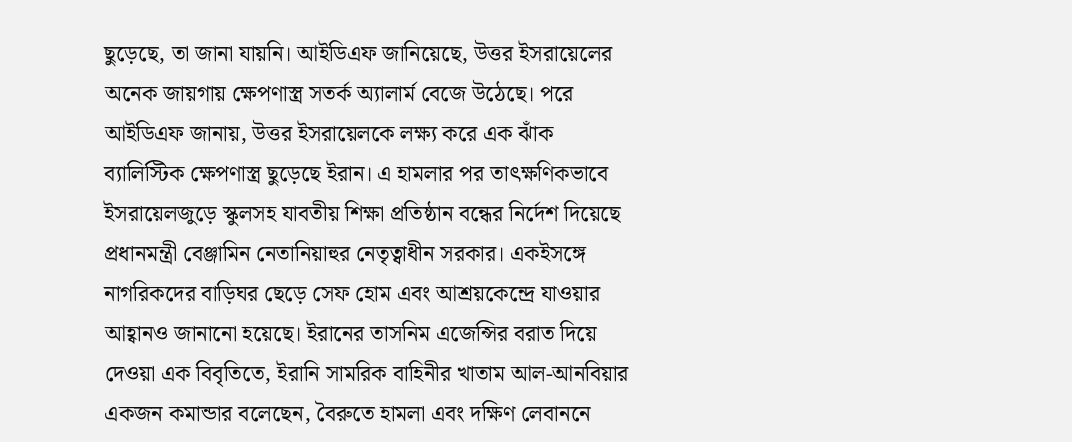ছুড়েছে, তা জানা যায়নি। আইডিএফ জানিয়েছে, উত্তর ইসরায়েলের অনেক জায়গায় ক্ষেপণাস্ত্র সতর্ক অ্যালার্ম বেজে উঠেছে। পরে আইডিএফ জানায়, উত্তর ইসরায়েলকে লক্ষ্য করে এক ঝাঁক ব্যালিস্টিক ক্ষেপণাস্ত্র ছুড়েছে ইরান। এ হামলার পর তাৎক্ষণিকভাবে ইসরায়েলজুড়ে স্কুলসহ যাবতীয় শিক্ষা প্রতিষ্ঠান বন্ধের নির্দেশ দিয়েছে প্রধানমন্ত্রী বেঞ্জামিন নেতানিয়াহুর নেতৃত্বাধীন সরকার। একইসঙ্গে নাগরিকদের বাড়িঘর ছেড়ে সেফ হোম এবং আশ্রয়কেন্দ্রে যাওয়ার আহ্বানও জানানো হয়েছে। ইরানের তাসনিম এজেন্সির বরাত দিয়ে দেওয়া এক বিবৃতিতে, ইরানি সামরিক বাহিনীর খাতাম আল-আনবিয়ার একজন কমান্ডার বলেছেন, বৈরুতে হামলা এবং দক্ষিণ লেবাননে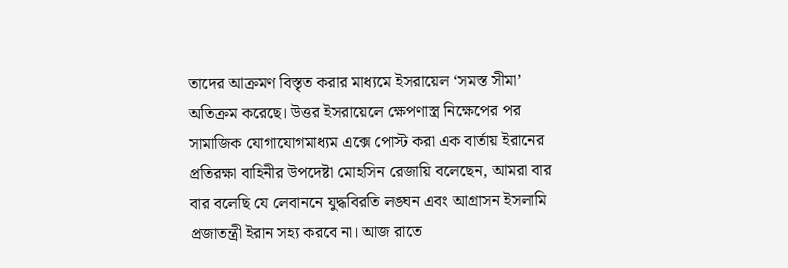তাদের আক্রমণ বিস্তৃত করার মাধ্যমে ইসরায়েল ‘সমস্ত সীমা’ অতিক্রম করেছে। উত্তর ইসরায়েলে ক্ষেপণাস্ত্র নিক্ষেপের পর সামাজিক যোগাযোগমাধ্যম এক্সে পোস্ট করা এক বার্তায় ইরানের প্রতিরক্ষা বাহিনীর উপদেষ্টা মোহসিন রেজায়ি বলেছেন, আমরা বার বার বলেছি যে লেবাননে যুদ্ধবিরতি লঙ্ঘন এবং আগ্রাসন ইসলামি প্রজাতন্ত্রী ইরান সহ্য করবে না। আজ রাতে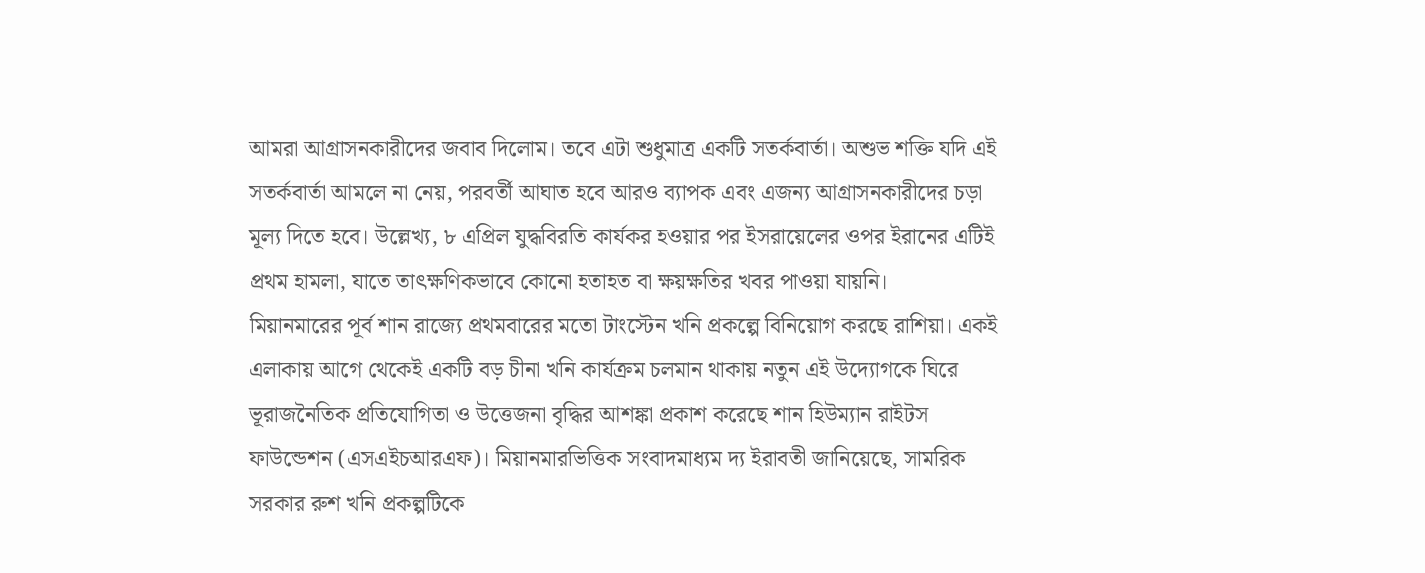আমরা আগ্রাসনকারীদের জবাব দিলোম। তবে এটা শুধুমাত্র একটি সতর্কবার্তা। অশুভ শক্তি যদি এই সতর্কবার্তা আমলে না নেয়, পরবর্তী আঘাত হবে আরও ব্যাপক এবং এজন্য আগ্রাসনকারীদের চড়া মূল্য দিতে হবে। উল্লেখ্য, ৮ এপ্রিল যুদ্ধবিরতি কার্যকর হওয়ার পর ইসরায়েলের ওপর ইরানের এটিই প্রথম হামলা, যাতে তাৎক্ষণিকভাবে কোনো হতাহত বা ক্ষয়ক্ষতির খবর পাওয়া যায়নি।
মিয়ানমারের পূর্ব শান রাজ্যে প্রথমবারের মতো টাংস্টেন খনি প্রকল্পে বিনিয়োগ করছে রাশিয়া। একই এলাকায় আগে থেকেই একটি বড় চীনা খনি কার্যক্রম চলমান থাকায় নতুন এই উদ্যোগকে ঘিরে ভূরাজনৈতিক প্রতিযোগিতা ও উত্তেজনা বৃদ্ধির আশঙ্কা প্রকাশ করেছে শান হিউম্যান রাইটস ফাউন্ডেশন (এসএইচআরএফ)। মিয়ানমারভিত্তিক সংবাদমাধ্যম দ্য ইরাবতী জানিয়েছে, সামরিক সরকার রুশ খনি প্রকল্পটিকে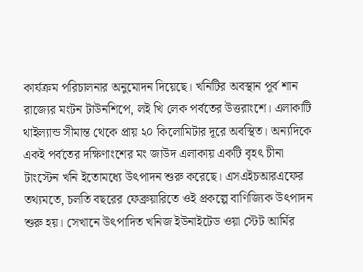কার্যক্রম পরিচালনার অনুমোদন দিয়েছে। খনিটির অবস্থান পূর্ব শান রাজ্যের মংটন টাউনশিপে, লই খি লেক পর্বতের উত্তরাংশে। এলাকাটি থাইল্যান্ড সীমান্ত থেকে প্রায় ২০ কিলোমিটার দূরে অবস্থিত। অন্যদিকে একই পর্বতের দক্ষিণাংশের মং জাউদ এলাকায় একটি বৃহৎ চীনা টাংস্টেন খনি ইতোমধ্যে উৎপাদন শুরু করেছে। এসএইচআরএফের তথ্যমতে, চলতি বছরের ফেব্রুয়ারিতে ওই প্রকল্পে বাণিজ্যিক উৎপাদন শুরু হয়। সেখানে উৎপাদিত খনিজ ইউনাইটেড ওয়া স্টেট আর্মির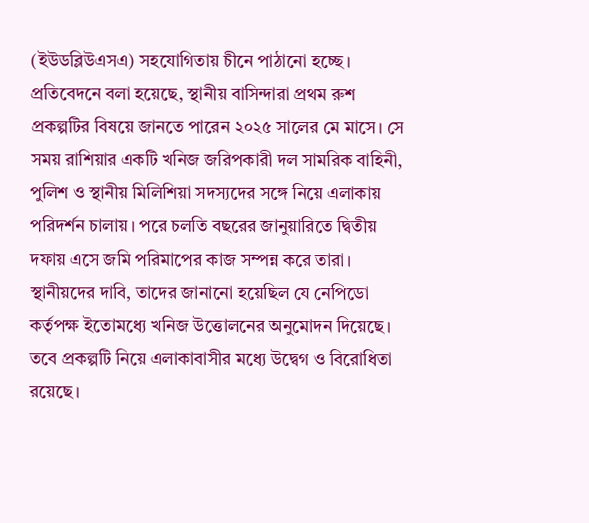(ইউডব্লিউএসএ) সহযোগিতায় চীনে পাঠানো হচ্ছে। প্রতিবেদনে বলা হয়েছে, স্থানীয় বাসিন্দারা প্রথম রুশ প্রকল্পটির বিষয়ে জানতে পারেন ২০২৫ সালের মে মাসে। সে সময় রাশিয়ার একটি খনিজ জরিপকারী দল সামরিক বাহিনী, পুলিশ ও স্থানীয় মিলিশিয়া সদস্যদের সঙ্গে নিয়ে এলাকায় পরিদর্শন চালায়। পরে চলতি বছরের জানুয়ারিতে দ্বিতীয় দফায় এসে জমি পরিমাপের কাজ সম্পন্ন করে তারা। স্থানীয়দের দাবি, তাদের জানানো হয়েছিল যে নেপিডো কর্তৃপক্ষ ইতোমধ্যে খনিজ উত্তোলনের অনুমোদন দিয়েছে। তবে প্রকল্পটি নিয়ে এলাকাবাসীর মধ্যে উদ্বেগ ও বিরোধিতা রয়েছে।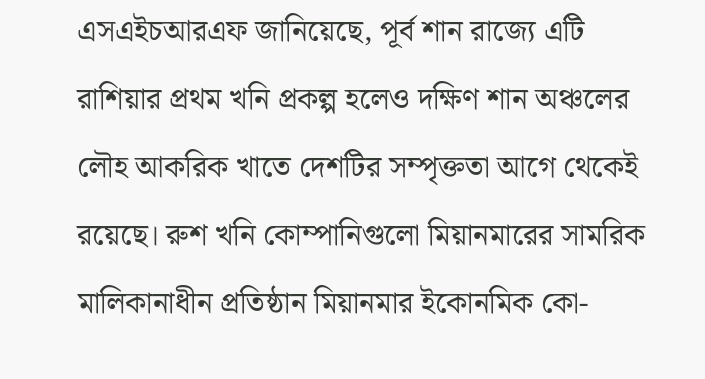এসএইচআরএফ জানিয়েছে, পূর্ব শান রাজ্যে এটি রাশিয়ার প্রথম খনি প্রকল্প হলেও দক্ষিণ শান অঞ্চলের লৌহ আকরিক খাতে দেশটির সম্পৃক্ততা আগে থেকেই রয়েছে। রুশ খনি কোম্পানিগুলো মিয়ানমারের সামরিক মালিকানাধীন প্রতিষ্ঠান মিয়ানমার ইকোনমিক কো-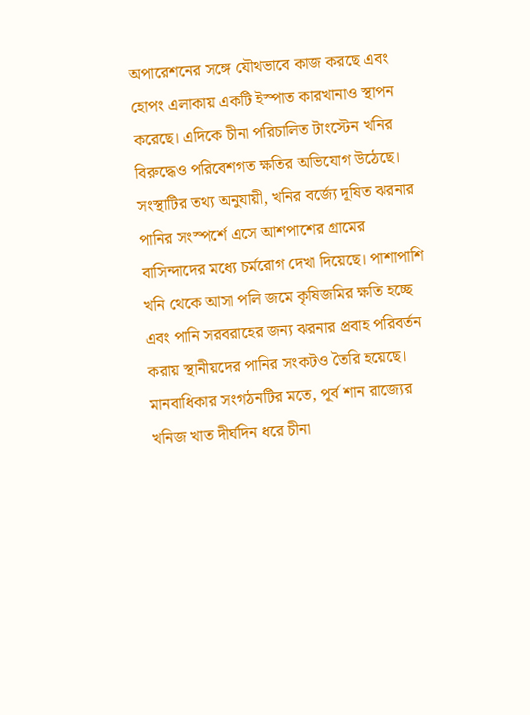অপারেশনের সঙ্গে যৌথভাবে কাজ করছে এবং হোপং এলাকায় একটি ইস্পাত কারখানাও স্থাপন করেছে। এদিকে চীনা পরিচালিত টাংস্টেন খনির বিরুদ্ধেও পরিবেশগত ক্ষতির অভিযোগ উঠেছে। সংস্থাটির তথ্য অনুযায়ী, খনির বর্জ্যে দূষিত ঝরনার পানির সংস্পর্শে এসে আশপাশের গ্রামের বাসিন্দাদের মধ্যে চর্মরোগ দেখা দিয়েছে। পাশাপাশি খনি থেকে আসা পলি জমে কৃষিজমির ক্ষতি হচ্ছে এবং পানি সরবরাহের জন্য ঝরনার প্রবাহ পরিবর্তন করায় স্থানীয়দের পানির সংকটও তৈরি হয়েছে। মানবাধিকার সংগঠনটির মতে, পূর্ব শান রাজ্যের খনিজ খাত দীর্ঘদিন ধরে চীনা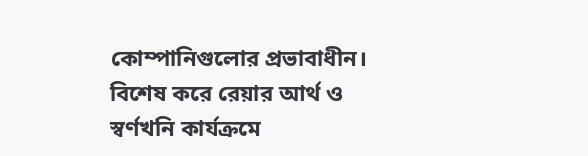কোম্পানিগুলোর প্রভাবাধীন। বিশেষ করে রেয়ার আর্থ ও স্বর্ণখনি কার্যক্রমে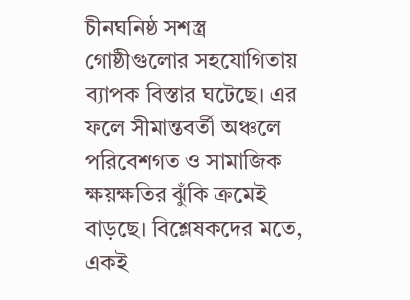চীনঘনিষ্ঠ সশস্ত্র গোষ্ঠীগুলোর সহযোগিতায় ব্যাপক বিস্তার ঘটেছে। এর ফলে সীমান্তবর্তী অঞ্চলে পরিবেশগত ও সামাজিক ক্ষয়ক্ষতির ঝুঁকি ক্রমেই বাড়ছে। বিশ্লেষকদের মতে, একই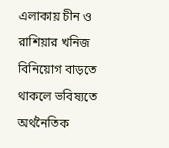এলাকায় চীন ও রাশিয়ার খনিজ বিনিয়োগ বাড়তে থাকলে ভবিষ্যতে অর্থনৈতিক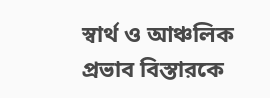স্বার্থ ও আঞ্চলিক প্রভাব বিস্তারকে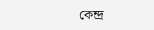কেন্দ্র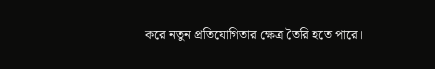করে নতুন প্রতিযোগিতার ক্ষেত্র তৈরি হতে পারে।